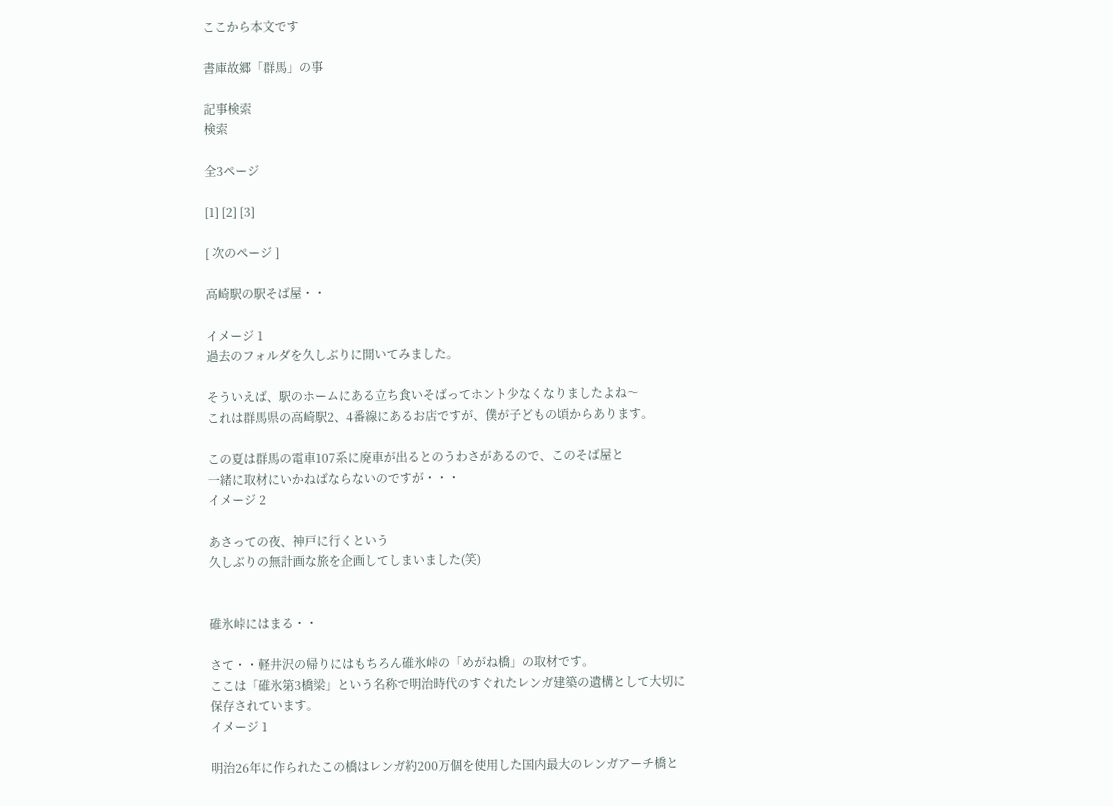ここから本文です

書庫故郷「群馬」の事

記事検索
検索

全3ページ

[1] [2] [3]

[ 次のページ ]

高崎駅の駅そば屋・・

イメージ 1
過去のフォルダを久しぶりに開いてみました。

そういえば、駅のホームにある立ち食いそばってホント少なくなりましたよね〜
これは群馬県の高崎駅2、4番線にあるお店ですが、僕が子どもの頃からあります。

この夏は群馬の電車107系に廃車が出るとのうわさがあるので、このそば屋と
一緒に取材にいかねばならないのですが・・・
イメージ 2

あさっての夜、神戸に行くという
久しぶりの無計画な旅を企画してしまいました(笑)


碓氷峠にはまる・・

さて・・軽井沢の帰りにはもちろん碓氷峠の「めがね橋」の取材です。
ここは「碓氷第3橋梁」という名称で明治時代のすぐれたレンガ建築の遺構として大切に
保存されています。
イメージ 1

明治26年に作られたこの橋はレンガ約200万個を使用した国内最大のレンガアーチ橋と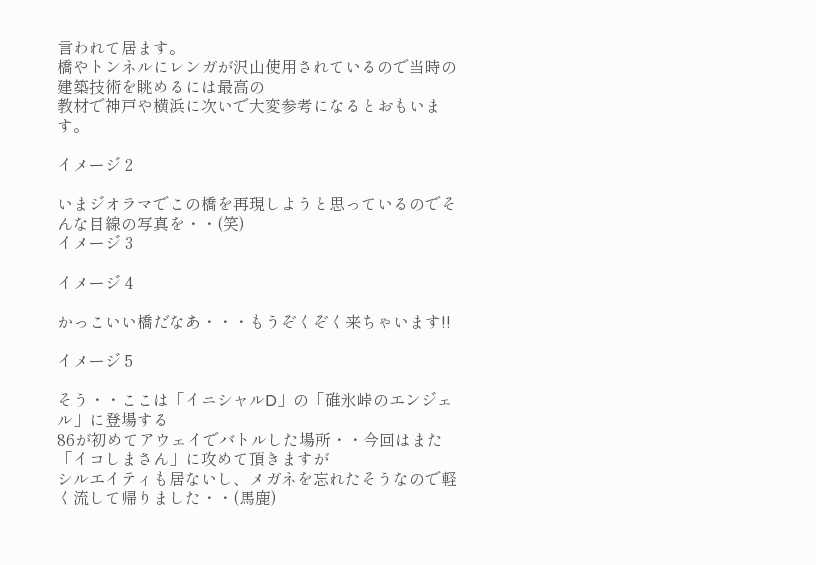言われて居ます。
橋やトンネルにレンガが沢山使用されているので当時の建築技術を眺めるには最高の
教材で神戸や横浜に次いで大変参考になるとおもいます。

イメージ 2

いまジオラマでこの橋を再現しようと思っているのでそんな目線の写真を・・(笑)
イメージ 3

イメージ 4

かっこいい橋だなあ・・・もうぞくぞく来ちゃいます!!

イメージ 5

そう・・ここは「イニシャルD」の「碓氷峠のエンジェル」に登場する
86が初めてアウェイでバトルした場所・・今回はまた「イコしまさん」に攻めて頂きますが
シルエイティも居ないし、メガネを忘れたそうなので軽く流して帰りました・・(馬鹿)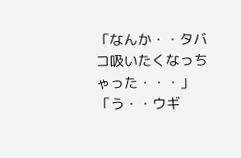「なんか・・タバコ吸いたくなっちゃった・・・」
「う・・ウギ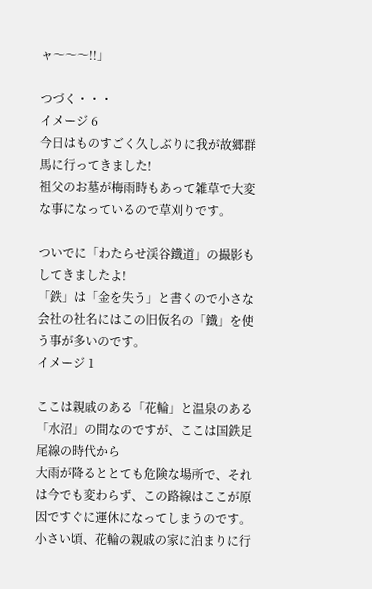ャ〜〜〜!!」

つづく・・・
イメージ 6
今日はものすごく久しぶりに我が故郷群馬に行ってきました!
祖父のお墓が梅雨時もあって雑草で大変な事になっているので草刈りです。

ついでに「わたらせ渓谷鐡道」の撮影もしてきましたよ!
「鉄」は「金を失う」と書くので小さな会社の社名にはこの旧仮名の「鐡」を使う事が多いのです。
イメージ 1

ここは親戚のある「花輪」と温泉のある「水沼」の間なのですが、ここは国鉄足尾線の時代から
大雨が降るととても危険な場所で、それは今でも変わらず、この路線はここが原因ですぐに運休になってしまうのです。
小さい頃、花輪の親戚の家に泊まりに行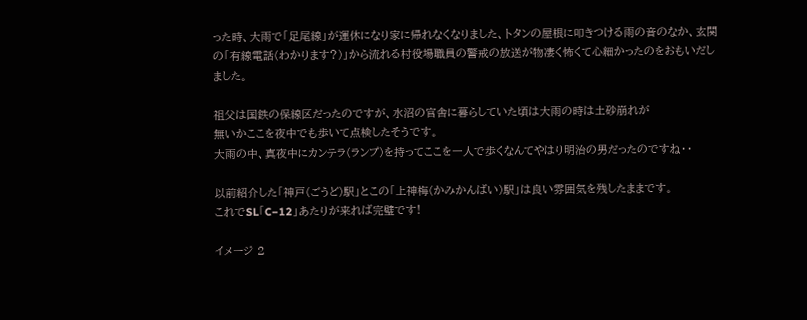った時、大雨で「足尾線」が運休になり家に帰れなくなりました、トタンの屋根に叩きつける雨の音のなか、玄関の「有線電話(わかります?)」から流れる村役場職員の警戒の放送が物凄く怖くて心細かったのをおもいだしました。

祖父は国鉄の保線区だったのですが、水沼の官舎に暮らしていた頃は大雨の時は土砂崩れが
無いかここを夜中でも歩いて点検したそうです。
大雨の中、真夜中にカンテラ(ランプ)を持ってここを一人で歩くなんてやはり明治の男だったのですね・・

以前紹介した「神戸(ごうど)駅」とこの「上神梅(かみかんばい)駅」は良い雰囲気を残したままです。
これでSL「C−12」あたりが来れば完璧です!

イメージ 2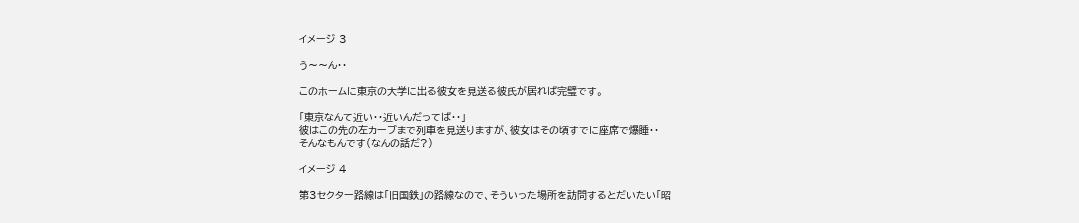イメージ 3

う〜〜ん・・

このホームに東京の大学に出る彼女を見送る彼氏が居れば完璧です。

「東京なんて近い・・近いんだってば・・」
彼はこの先の左カーブまで列車を見送りますが、彼女はその頃すでに座席で爆睡・・
そんなもんです(なんの話だ?)

イメージ 4

第3セクター路線は「旧国鉄」の路線なので、そういった場所を訪問するとだいたい「昭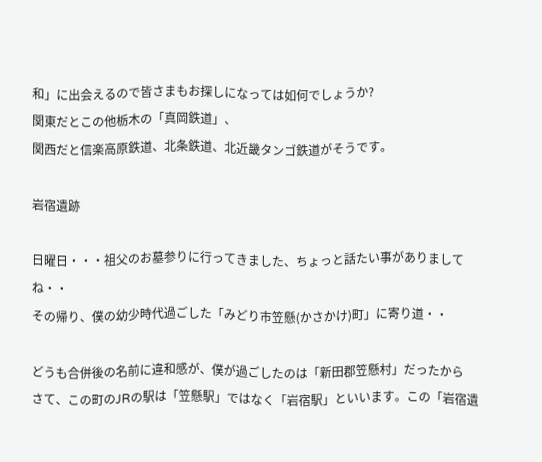和」に出会えるので皆さまもお探しになっては如何でしょうか?
関東だとこの他栃木の「真岡鉄道」、
関西だと信楽高原鉄道、北条鉄道、北近畿タンゴ鉄道がそうです。

岩宿遺跡

日曜日・・・祖父のお墓参りに行ってきました、ちょっと話たい事がありましてね・・
その帰り、僕の幼少時代過ごした「みどり市笠懸(かさかけ)町」に寄り道・・

どうも合併後の名前に違和感が、僕が過ごしたのは「新田郡笠懸村」だったから
さて、この町のJRの駅は「笠懸駅」ではなく「岩宿駅」といいます。この「岩宿遺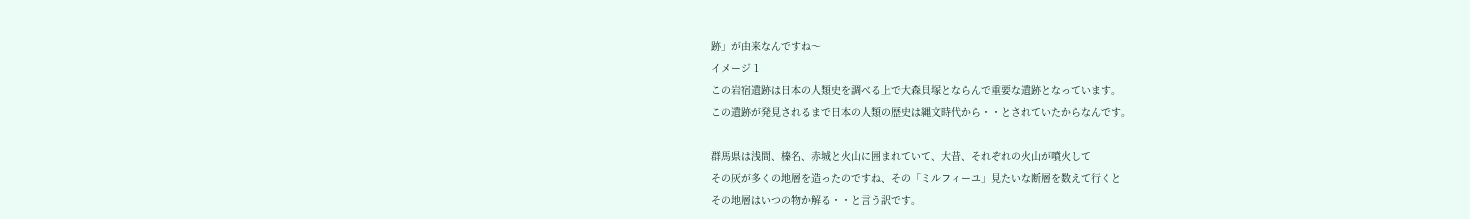跡」が由来なんですね〜
イメージ 1
この岩宿遺跡は日本の人類史を調べる上で大森貝塚とならんで重要な遺跡となっています。
この遺跡が発見されるまで日本の人類の歴史は縄文時代から・・とされていたからなんです。

群馬県は浅間、榛名、赤城と火山に囲まれていて、大昔、それぞれの火山が噴火して
その灰が多くの地層を造ったのですね、その「ミルフィーユ」見たいな断層を数えて行くと
その地層はいつの物か解る・・と言う訳です。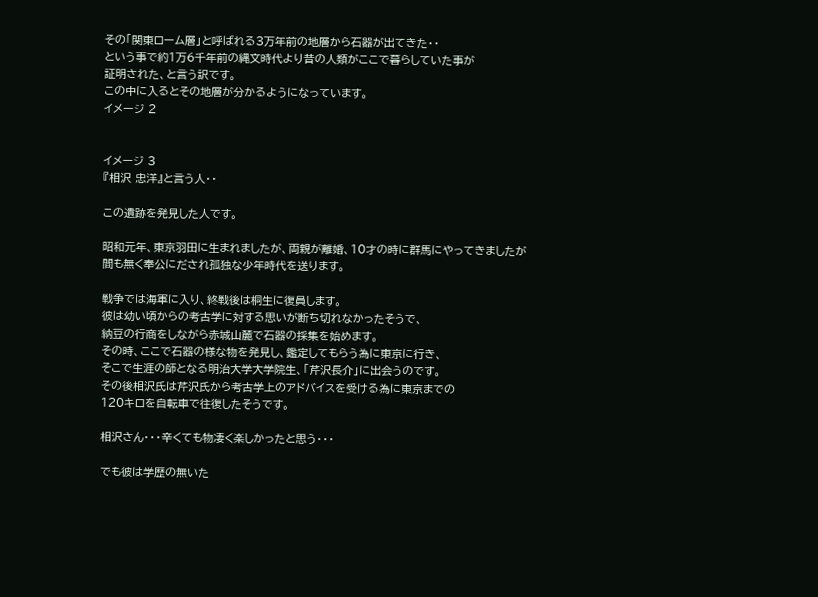その「関東ローム層」と呼ばれる3万年前の地層から石器が出てきた・・
という事で約1万6千年前の縄文時代より昔の人類がここで暮らしていた事が
証明された、と言う訳です。
この中に入るとその地層が分かるようになっています。
イメージ 2


イメージ 3
『相沢 忠洋』と言う人・・

この遺跡を発見した人です。

昭和元年、東京羽田に生まれましたが、両親が離婚、10才の時に群馬にやってきましたが
間も無く奉公にだされ孤独な少年時代を送ります。

戦争では海軍に入り、終戦後は桐生に復員します。
彼は幼い頃からの考古学に対する思いが断ち切れなかったそうで、
納豆の行商をしながら赤城山麓で石器の採集を始めます。
その時、ここで石器の様な物を発見し、鑑定してもらう為に東京に行き、
そこで生涯の師となる明治大学大学院生、「芹沢長介」に出会うのです。
その後相沢氏は芹沢氏から考古学上のアドバイスを受ける為に東京までの
120キロを自転車で往復したそうです。

相沢さん・・・辛くても物凄く楽しかったと思う・・・

でも彼は学歴の無いた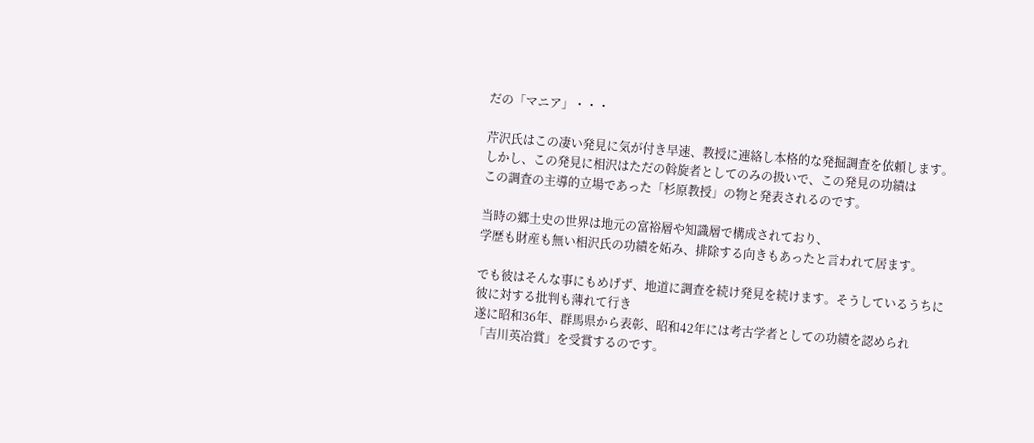だの「マニア」・・・

芹沢氏はこの凄い発見に気が付き早速、教授に連絡し本格的な発掘調査を依頼します。
しかし、この発見に相沢はただの斡旋者としてのみの扱いで、この発見の功績は
この調査の主導的立場であった「杉原教授」の物と発表されるのです。

当時の郷土史の世界は地元の富裕層や知識層で構成されており、
学歴も財産も無い相沢氏の功績を妬み、排除する向きもあったと言われて居ます。

でも彼はそんな事にもめげず、地道に調査を続け発見を続けます。そうしているうちに
彼に対する批判も薄れて行き
遂に昭和36年、群馬県から表彰、昭和42年には考古学者としての功績を認められ
「吉川英冶賞」を受賞するのです。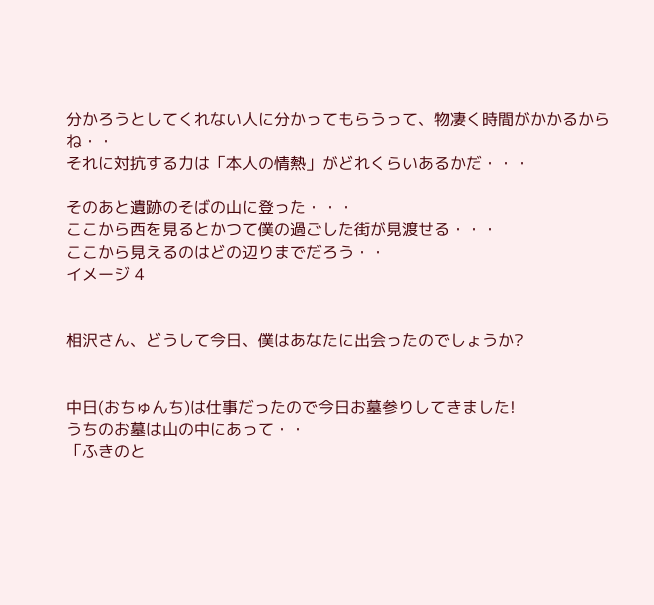分かろうとしてくれない人に分かってもらうって、物凄く時間がかかるからね・・
それに対抗する力は「本人の情熱」がどれくらいあるかだ・・・

そのあと遺跡のそばの山に登った・・・
ここから西を見るとかつて僕の過ごした街が見渡せる・・・
ここから見えるのはどの辺りまでだろう・・
イメージ 4


相沢さん、どうして今日、僕はあなたに出会ったのでしょうか?


中日(おちゅんち)は仕事だったので今日お墓参りしてきました!
うちのお墓は山の中にあって・・
「ふきのと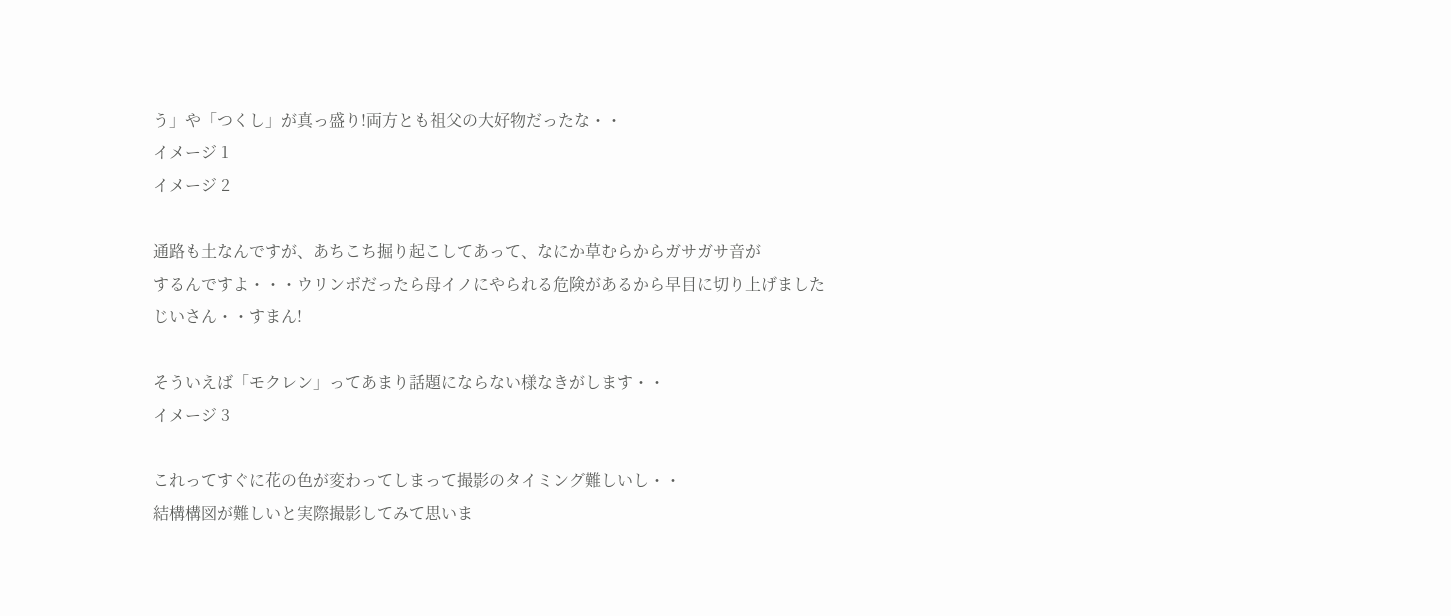う」や「つくし」が真っ盛り!両方とも祖父の大好物だったな・・
イメージ 1
イメージ 2

通路も土なんですが、あちこち掘り起こしてあって、なにか草むらからガサガサ音が
するんですよ・・・ウリンボだったら母イノにやられる危険があるから早目に切り上げました
じいさん・・すまん!

そういえば「モクレン」ってあまり話題にならない様なきがします・・
イメージ 3

これってすぐに花の色が変わってしまって撮影のタイミング難しいし・・
結構構図が難しいと実際撮影してみて思いま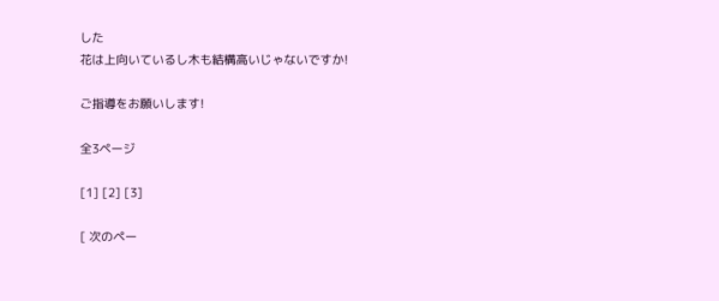した
花は上向いているし木も結構高いじゃないですか!

ご指導をお願いします!

全3ページ

[1] [2] [3]

[ 次のペー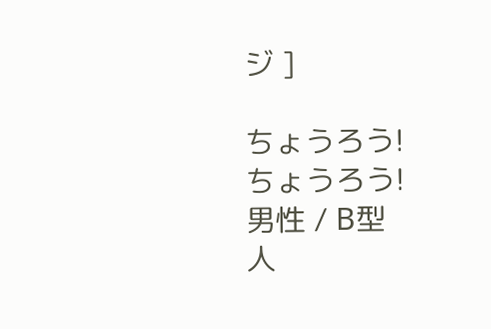ジ ]

ちょうろう!
ちょうろう!
男性 / B型
人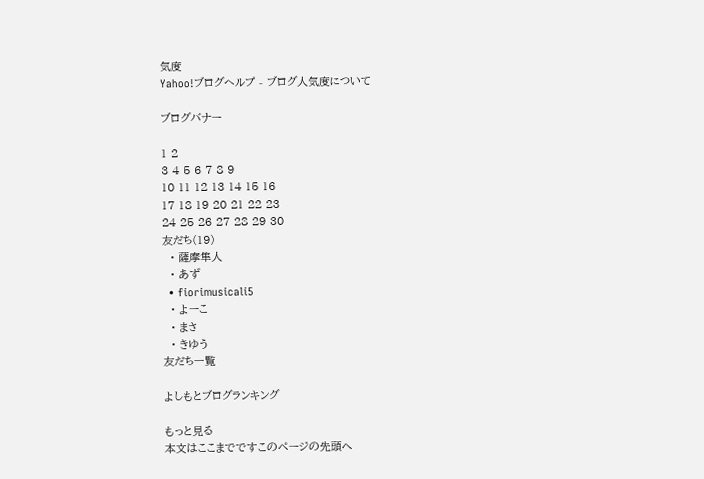気度
Yahoo!ブログヘルプ - ブログ人気度について

ブログバナー

1 2
3 4 5 6 7 8 9
10 11 12 13 14 15 16
17 18 19 20 21 22 23
24 25 26 27 28 29 30
友だち(19)
  • 薩摩隼人
  • あず
  • fiorimusicali5
  • よーこ
  • まさ
  • きゆう
友だち一覧

よしもとブログランキング

もっと見る
本文はここまでですこのページの先頭へ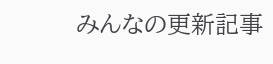みんなの更新記事